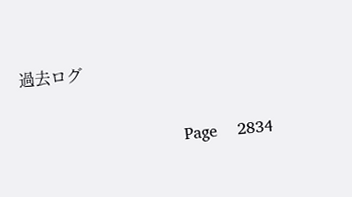過去ログ

                                Page    2834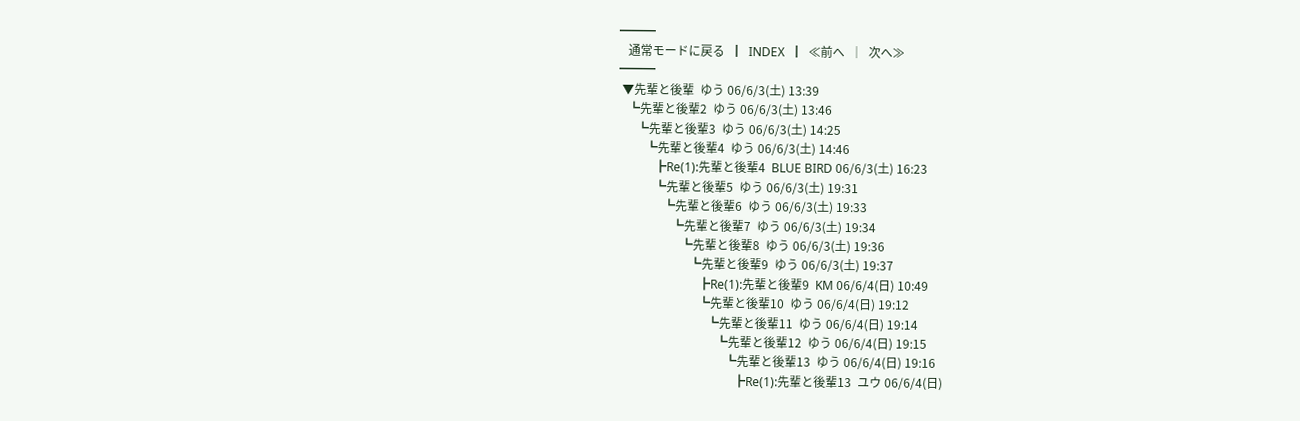━━━
   通常モードに戻る  ┃  INDEX  ┃  ≪前へ  │  次へ≫
━━━
 ▼先輩と後輩  ゆう 06/6/3(土) 13:39
   ┗先輩と後輩2  ゆう 06/6/3(土) 13:46
      ┗先輩と後輩3  ゆう 06/6/3(土) 14:25
         ┗先輩と後輩4  ゆう 06/6/3(土) 14:46
            ┣Re(1):先輩と後輩4  BLUE BIRD 06/6/3(土) 16:23
            ┗先輩と後輩5  ゆう 06/6/3(土) 19:31
               ┗先輩と後輩6  ゆう 06/6/3(土) 19:33
                  ┗先輩と後輩7  ゆう 06/6/3(土) 19:34
                     ┗先輩と後輩8  ゆう 06/6/3(土) 19:36
                        ┗先輩と後輩9  ゆう 06/6/3(土) 19:37
                           ┣Re(1):先輩と後輩9  KM 06/6/4(日) 10:49
                           ┗先輩と後輩10  ゆう 06/6/4(日) 19:12
                              ┗先輩と後輩11  ゆう 06/6/4(日) 19:14
                                 ┗先輩と後輩12  ゆう 06/6/4(日) 19:15
                                    ┗先輩と後輩13  ゆう 06/6/4(日) 19:16
                                       ┣Re(1):先輩と後輩13  ユウ 06/6/4(日)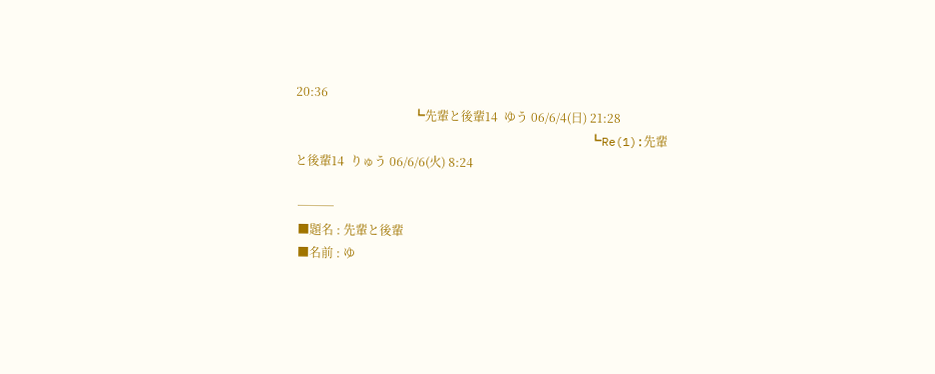20:36
                                       ┗先輩と後輩14  ゆう 06/6/4(日) 21:28
                                          ┗Re(1):先輩と後輩14  りゅう 06/6/6(火) 8:24

 ───
 ■題名 : 先輩と後輩
 ■名前 : ゆ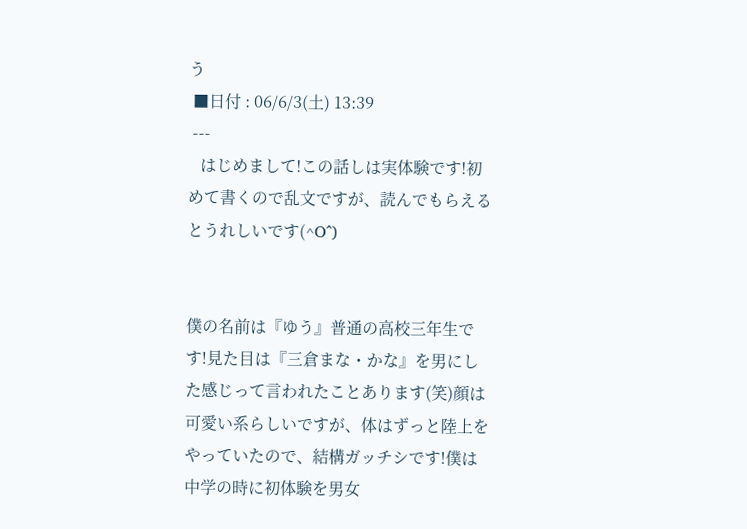う
 ■日付 : 06/6/3(土) 13:39
 ---
   はじめまして!この話しは実体験です!初めて書くので乱文ですが、読んでもらえるとうれしいです(^O^)


僕の名前は『ゆう』普通の高校三年生です!見た目は『三倉まな・かな』を男にした感じって言われたことあります(笑)顔は可愛い系らしいですが、体はずっと陸上をやっていたので、結構ガッチシです!僕は中学の時に初体験を男女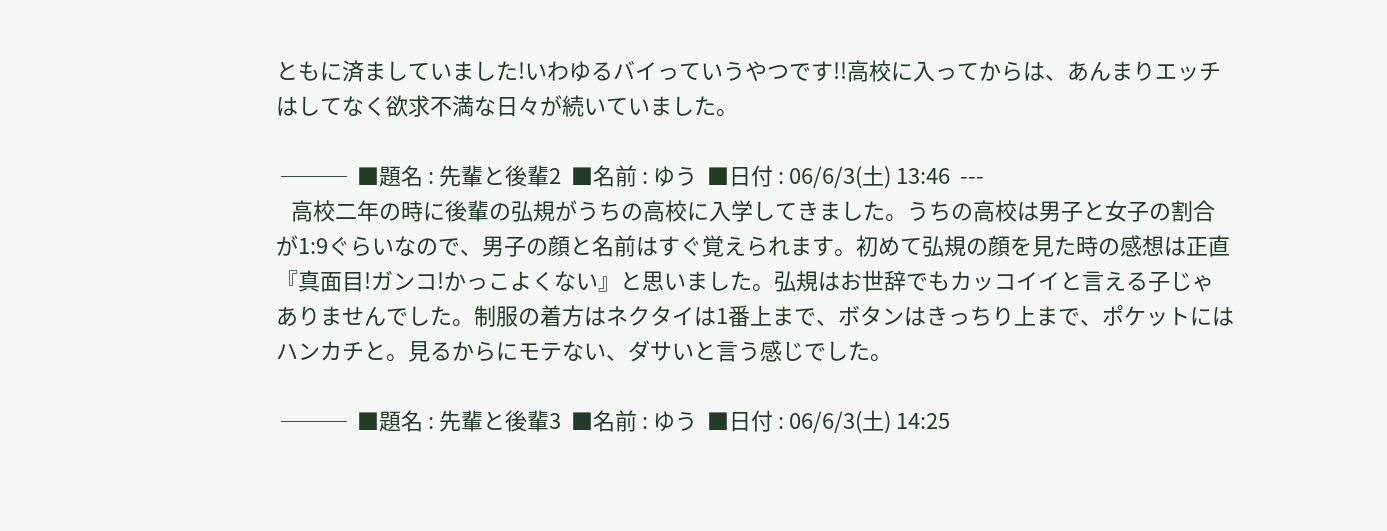ともに済ましていました!いわゆるバイっていうやつです!!高校に入ってからは、あんまりエッチはしてなく欲求不満な日々が続いていました。

 ───  ■題名 : 先輩と後輩2  ■名前 : ゆう  ■日付 : 06/6/3(土) 13:46  ---
   高校二年の時に後輩の弘規がうちの高校に入学してきました。うちの高校は男子と女子の割合が1:9ぐらいなので、男子の顔と名前はすぐ覚えられます。初めて弘規の顔を見た時の感想は正直『真面目!ガンコ!かっこよくない』と思いました。弘規はお世辞でもカッコイイと言える子じゃありませんでした。制服の着方はネクタイは1番上まで、ボタンはきっちり上まで、ポケットにはハンカチと。見るからにモテない、ダサいと言う感じでした。

 ───  ■題名 : 先輩と後輩3  ■名前 : ゆう  ■日付 : 06/6/3(土) 14:25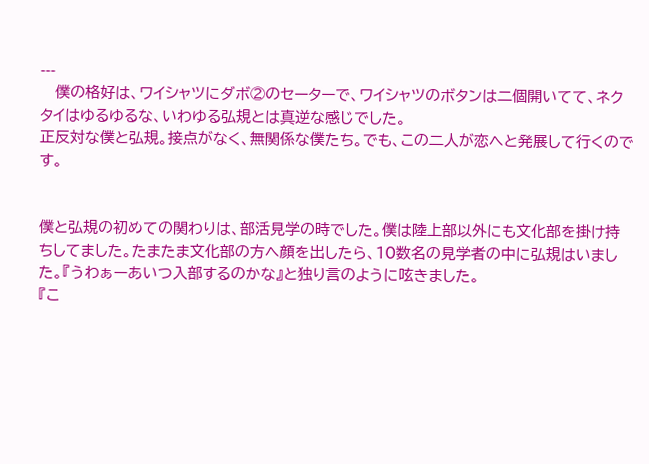---
   僕の格好は、ワイシャツにダボ②のセーターで、ワイシャツのボタンは二個開いてて、ネクタイはゆるゆるな、いわゆる弘規とは真逆な感じでした。
正反対な僕と弘規。接点がなく、無関係な僕たち。でも、この二人が恋へと発展して行くのです。


僕と弘規の初めての関わりは、部活見学の時でした。僕は陸上部以外にも文化部を掛け持ちしてました。たまたま文化部の方へ顔を出したら、10数名の見学者の中に弘規はいました。『うわぁーあいつ入部するのかな』と独り言のように呟きました。
『こ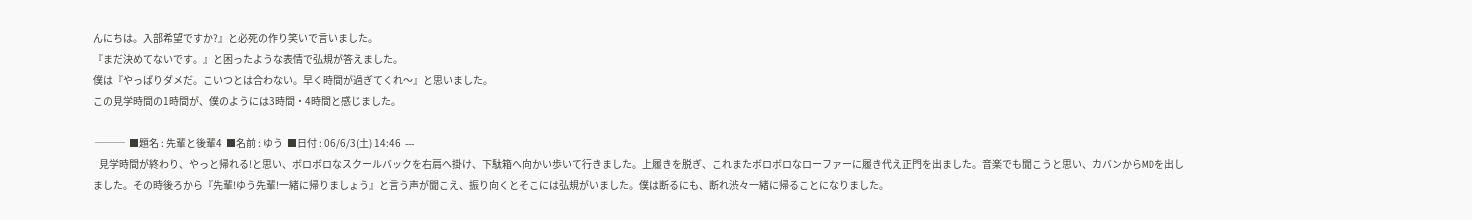んにちは。入部希望ですか?』と必死の作り笑いで言いました。
『まだ決めてないです。』と困ったような表情で弘規が答えました。
僕は『やっぱりダメだ。こいつとは合わない。早く時間が過ぎてくれ〜』と思いました。
この見学時間の1時間が、僕のようには3時間・4時間と感じました。

 ───  ■題名 : 先輩と後輩4  ■名前 : ゆう  ■日付 : 06/6/3(土) 14:46  ---
   見学時間が終わり、やっと帰れる!と思い、ボロボロなスクールバックを右肩へ掛け、下駄箱へ向かい歩いて行きました。上履きを脱ぎ、これまたボロボロなローファーに履き代え正門を出ました。音楽でも聞こうと思い、カバンからMDを出しました。その時後ろから『先輩!ゆう先輩!一緒に帰りましょう』と言う声が聞こえ、振り向くとそこには弘規がいました。僕は断るにも、断れ渋々一緒に帰ることになりました。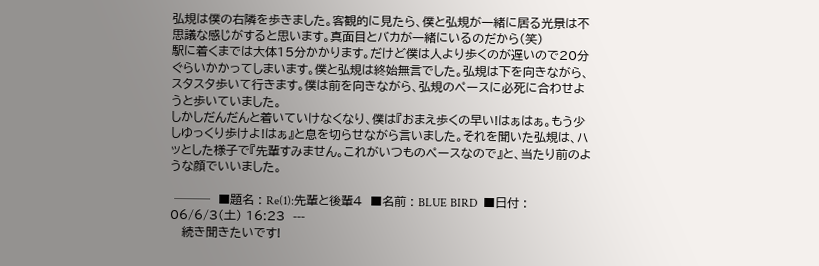弘規は僕の右隣を歩きました。客観的に見たら、僕と弘規が一緒に居る光景は不思議な感じがすると思います。真面目とバカが一緒にいるのだから(笑)
駅に着くまでは大体15分かかります。だけど僕は人より歩くのが遅いので20分ぐらいかかってしまいます。僕と弘規は終始無言でした。弘規は下を向きながら、スタスタ歩いて行きます。僕は前を向きながら、弘規のペースに必死に合わせようと歩いていました。
しかしだんだんと着いていけなくなり、僕は『おまえ歩くの早い!はぁはぁ。もう少しゆっくり歩けよ!はぁ』と息を切らせながら言いました。それを聞いた弘規は、ハッとした様子で『先輩すみません。これがいつものペースなので』と、当たり前のような顔でいいました。

 ───  ■題名 : Re(1):先輩と後輩4  ■名前 : BLUE BIRD  ■日付 : 06/6/3(土) 16:23  ---
   続き聞きたいです!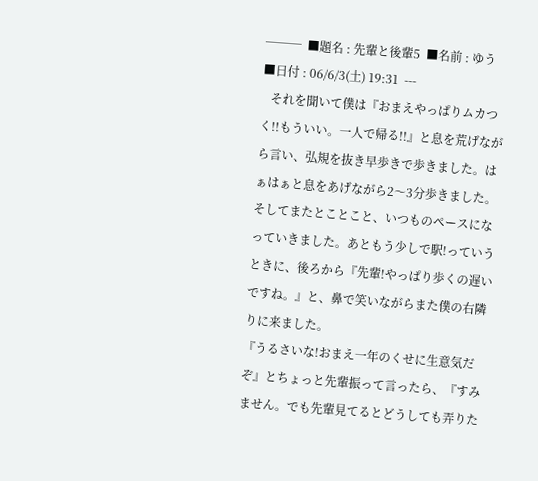───  ■題名 : 先輩と後輩5  ■名前 : ゆう  ■日付 : 06/6/3(土) 19:31  ---
   それを聞いて僕は『おまえやっぱりムカつく!!もういい。一人で帰る!!』と息を荒げながら言い、弘規を抜き早歩きで歩きました。はぁはぁと息をあげながら2〜3分歩きました。そしてまたとことこと、いつものペースになっていきました。あともう少しで駅!っていうときに、後ろから『先輩!やっぱり歩くの遅いですね。』と、鼻で笑いながらまた僕の右隣りに来ました。
『うるさいな!おまえ一年のくせに生意気だぞ』とちょっと先輩振って言ったら、『すみません。でも先輩見てるとどうしても弄りた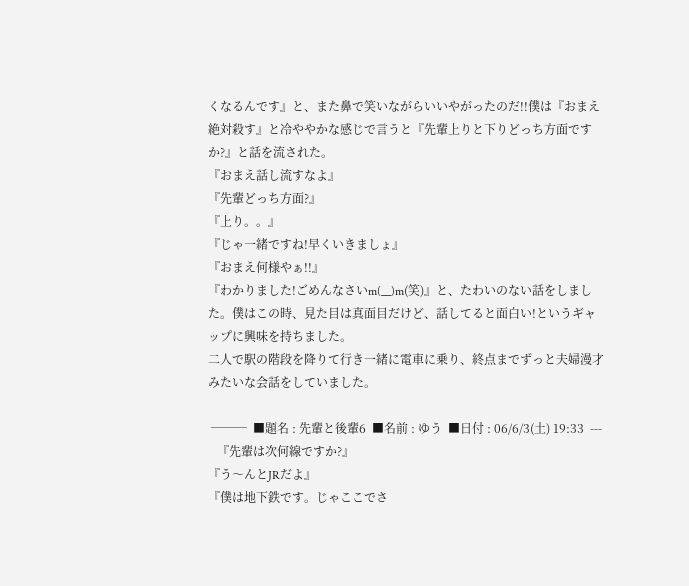くなるんです』と、また鼻で笑いながらいいやがったのだ!!僕は『おまえ絶対殺す』と冷ややかな感じで言うと『先輩上りと下りどっち方面ですか?』と話を流された。
『おまえ話し流すなよ』
『先輩どっち方面?』
『上り。。』
『じゃ一緒ですね!早くいきましょ』
『おまえ何様やぁ!!』
『わかりました!ごめんなさいm(__)m(笑)』と、たわいのない話をしました。僕はこの時、見た目は真面目だけど、話してると面白い!というギャップに興味を持ちました。
二人で駅の階段を降りて行き一緒に電車に乗り、終点までずっと夫婦漫才みたいな会話をしていました。

 ───  ■題名 : 先輩と後輩6  ■名前 : ゆう  ■日付 : 06/6/3(土) 19:33  ---
   『先輩は次何線ですか?』
『う〜んとJRだよ』
『僕は地下鉄です。じゃここでさ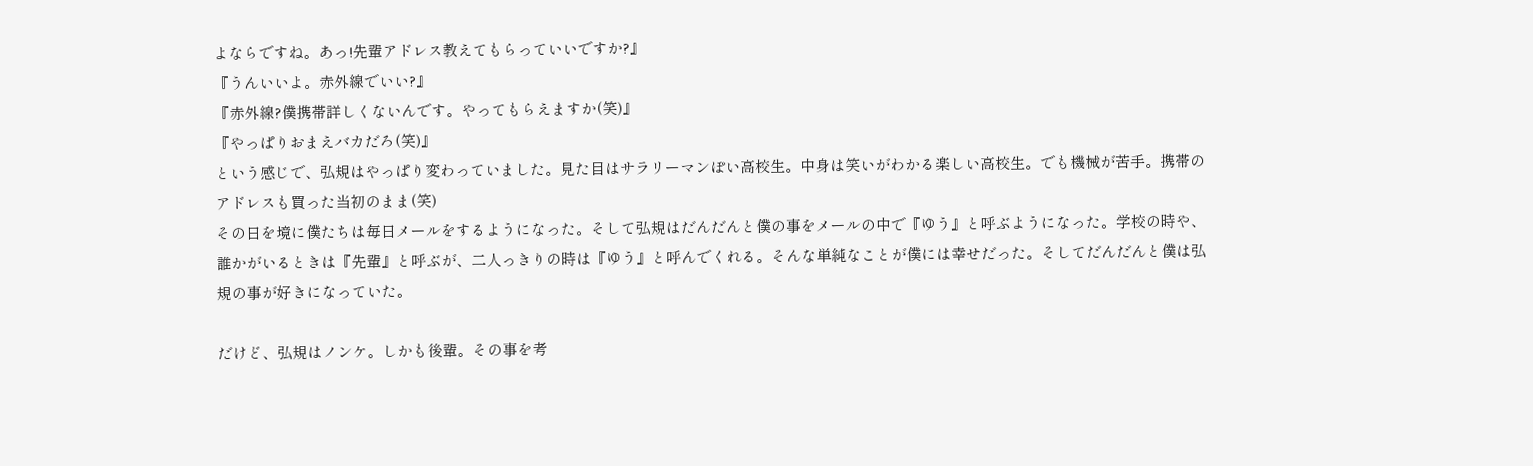よならですね。あっ!先輩アドレス教えてもらっていいですか?』
『うんいいよ。赤外線でいい?』
『赤外線?僕携帯詳しくないんです。やってもらえますか(笑)』
『やっぱりおまえバカだろ(笑)』
という感じで、弘規はやっぱり変わっていました。見た目はサラリーマンぽい高校生。中身は笑いがわかる楽しい高校生。でも機械が苦手。携帯のアドレスも買った当初のまま(笑)
その日を境に僕たちは毎日メールをするようになった。そして弘規はだんだんと僕の事をメールの中で『ゆう』と呼ぶようになった。学校の時や、誰かがいるときは『先輩』と呼ぶが、二人っきりの時は『ゆう』と呼んでくれる。そんな単純なことが僕には幸せだった。そしてだんだんと僕は弘規の事が好きになっていた。

だけど、弘規はノンケ。しかも後輩。その事を考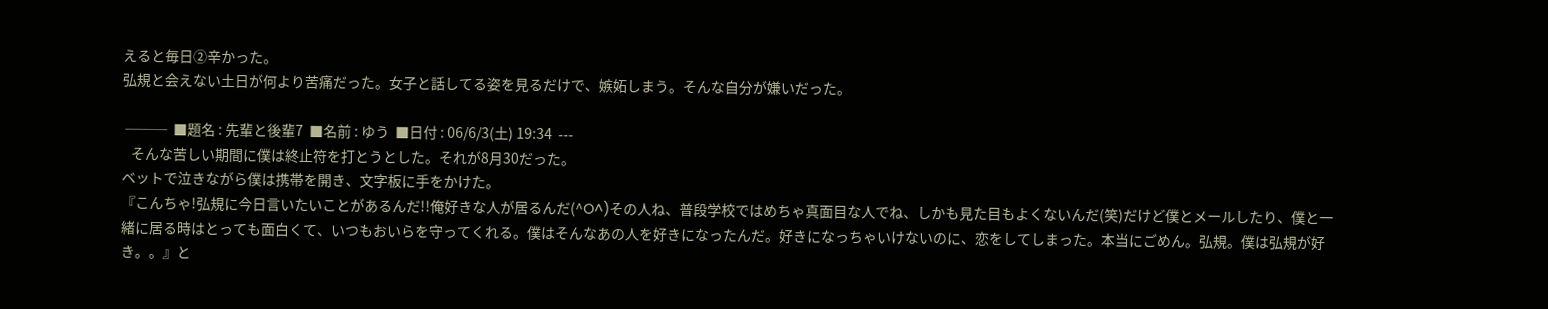えると毎日②辛かった。
弘規と会えない土日が何より苦痛だった。女子と話してる姿を見るだけで、嫉妬しまう。そんな自分が嫌いだった。

 ───  ■題名 : 先輩と後輩7  ■名前 : ゆう  ■日付 : 06/6/3(土) 19:34  ---
   そんな苦しい期間に僕は終止符を打とうとした。それが8月30だった。
ベットで泣きながら僕は携帯を開き、文字板に手をかけた。
『こんちゃ!弘規に今日言いたいことがあるんだ!!俺好きな人が居るんだ(^O^)その人ね、普段学校ではめちゃ真面目な人でね、しかも見た目もよくないんだ(笑)だけど僕とメールしたり、僕と一緒に居る時はとっても面白くて、いつもおいらを守ってくれる。僕はそんなあの人を好きになったんだ。好きになっちゃいけないのに、恋をしてしまった。本当にごめん。弘規。僕は弘規が好き。。』と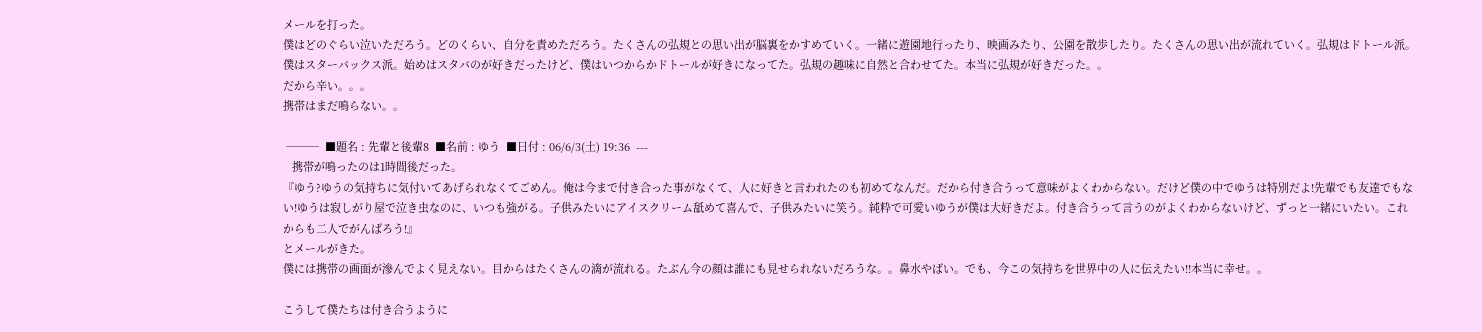メールを打った。
僕はどのぐらい泣いただろう。どのくらい、自分を責めただろう。たくさんの弘規との思い出が脳裏をかすめていく。一緒に遊園地行ったり、映画みたり、公園を散歩したり。たくさんの思い出が流れていく。弘規はドトール派。僕はスターバックス派。始めはスタバのが好きだったけど、僕はいつからかドトールが好きになってた。弘規の趣味に自然と合わせてた。本当に弘規が好きだった。。
だから辛い。。。
携帯はまだ鳴らない。。

 ───  ■題名 : 先輩と後輩8  ■名前 : ゆう  ■日付 : 06/6/3(土) 19:36  ---
   携帯が鳴ったのは1時間後だった。
『ゆう?ゆうの気持ちに気付いてあげられなくてごめん。俺は今まで付き合った事がなくて、人に好きと言われたのも初めてなんだ。だから付き合うって意味がよくわからない。だけど僕の中でゆうは特別だよ!先輩でも友達でもない!ゆうは寂しがり屋で泣き虫なのに、いつも強がる。子供みたいにアイスクリーム舐めて喜んで、子供みたいに笑う。純粋で可愛いゆうが僕は大好きだよ。付き合うって言うのがよくわからないけど、ずっと一緒にいたい。これからも二人でがんばろう!』
とメールがきた。
僕には携帯の画面が滲んでよく見えない。目からはたくさんの滴が流れる。たぶん今の顔は誰にも見せられないだろうな。。鼻水やばい。でも、今この気持ちを世界中の人に伝えたい!!本当に幸せ。。

こうして僕たちは付き合うように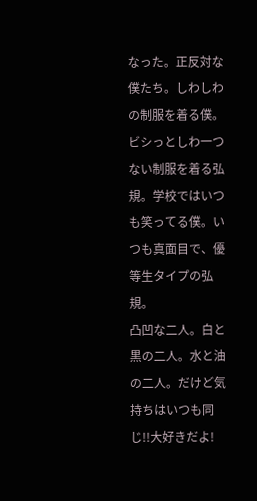なった。正反対な僕たち。しわしわの制服を着る僕。ビシっとしわ一つない制服を着る弘規。学校ではいつも笑ってる僕。いつも真面目で、優等生タイプの弘規。
凸凹な二人。白と黒の二人。水と油の二人。だけど気持ちはいつも同じ!!大好きだよ!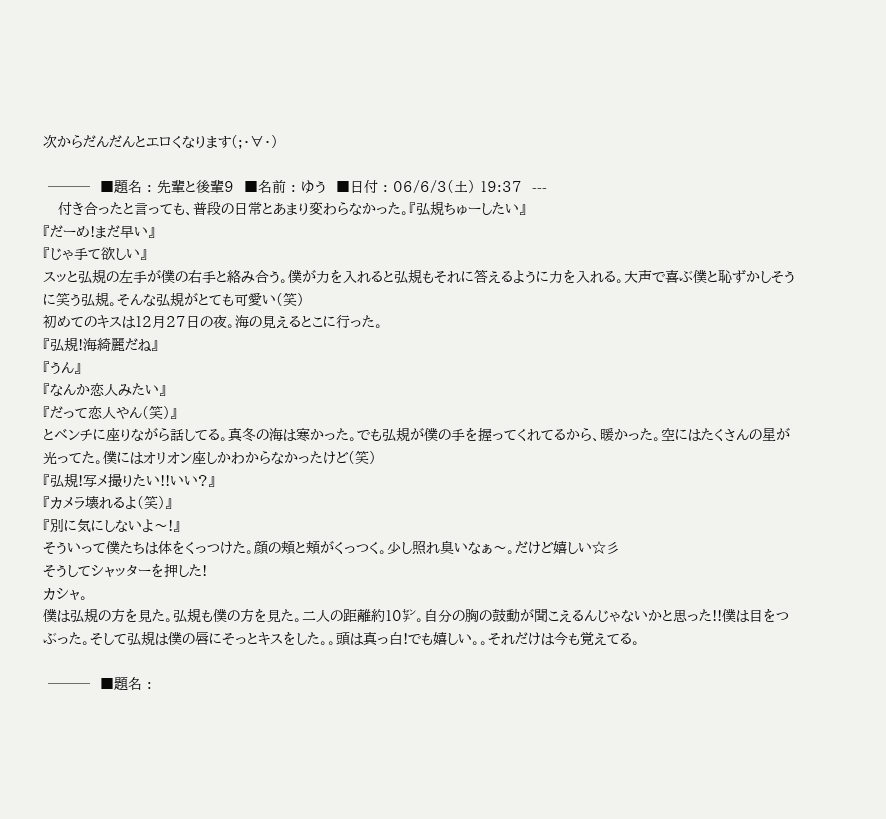次からだんだんとエロくなります(;・∀・)

 ───  ■題名 : 先輩と後輩9  ■名前 : ゆう  ■日付 : 06/6/3(土) 19:37  ---
   付き合ったと言っても、普段の日常とあまり変わらなかった。『弘規ちゅーしたい』
『だーめ!まだ早い』
『じゃ手て欲しい』
スッと弘規の左手が僕の右手と絡み合う。僕が力を入れると弘規もそれに答えるように力を入れる。大声で喜ぶ僕と恥ずかしそうに笑う弘規。そんな弘規がとても可愛い(笑)
初めてのキスは12月27日の夜。海の見えるとこに行った。
『弘規!海綺麗だね』
『うん』
『なんか恋人みたい』
『だって恋人やん(笑)』
とベンチに座りながら話してる。真冬の海は寒かった。でも弘規が僕の手を握ってくれてるから、暖かった。空にはたくさんの星が光ってた。僕にはオリオン座しかわからなかったけど(笑)
『弘規!写メ撮りたい!!いい?』
『カメラ壊れるよ(笑)』
『別に気にしないよ〜!』
そういって僕たちは体をくっつけた。顔の頬と頬がくっつく。少し照れ臭いなぁ〜。だけど嬉しい☆彡
そうしてシャッターを押した!
カシャ。
僕は弘規の方を見た。弘規も僕の方を見た。二人の距離約10㌢。自分の胸の鼓動が聞こえるんじゃないかと思った!!僕は目をつぶった。そして弘規は僕の唇にそっとキスをした。。頭は真っ白!でも嬉しい。。それだけは今も覚えてる。

 ───  ■題名 :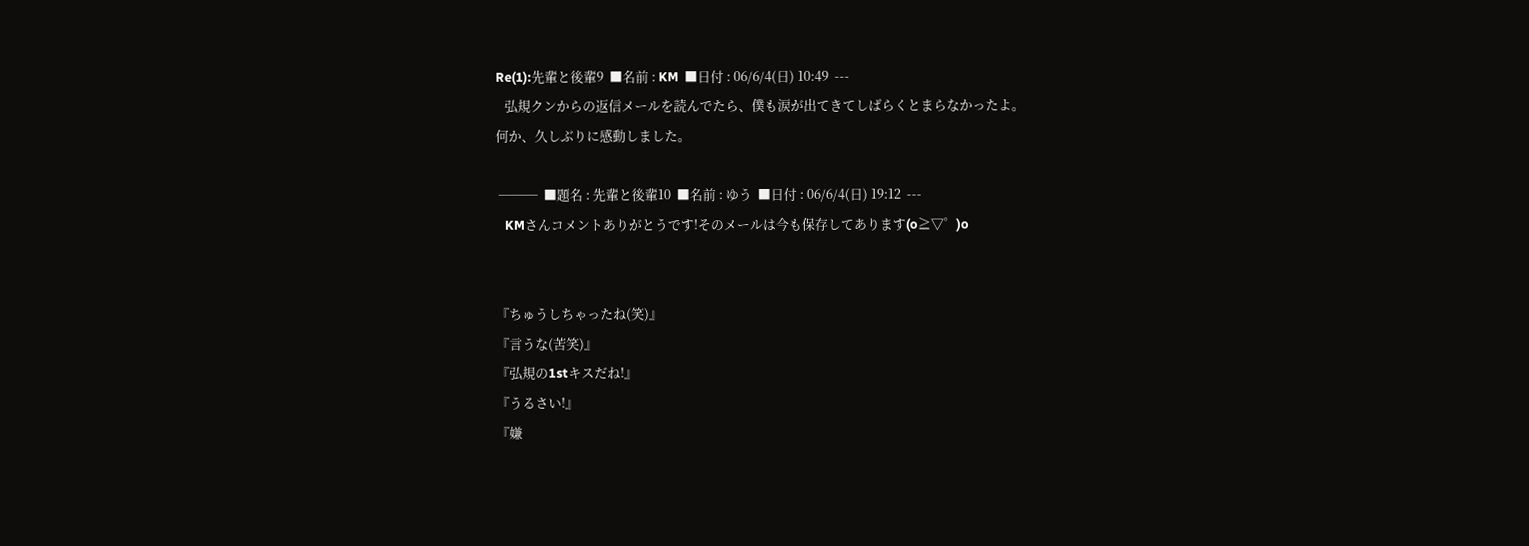Re(1):先輩と後輩9  ■名前 : KM  ■日付 : 06/6/4(日) 10:49  ---
   弘規クンからの返信メールを読んでたら、僕も涙が出てきてしばらくとまらなかったよ。
何か、久しぶりに感動しました。

 ───  ■題名 : 先輩と後輩10  ■名前 : ゆう  ■日付 : 06/6/4(日) 19:12  ---
   KMさんコメントありがとうです!そのメールは今も保存してあります(o≧▽゜)o


『ちゅうしちゃったね(笑)』
『言うな(苦笑)』
『弘規の1stキスだね!』
『うるさい!』
『嫌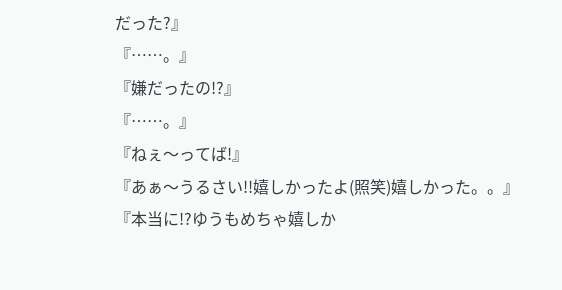だった?』
『……。』
『嫌だったの!?』
『……。』
『ねぇ〜ってば!』
『あぁ〜うるさい!!嬉しかったよ(照笑)嬉しかった。。』
『本当に!?ゆうもめちゃ嬉しか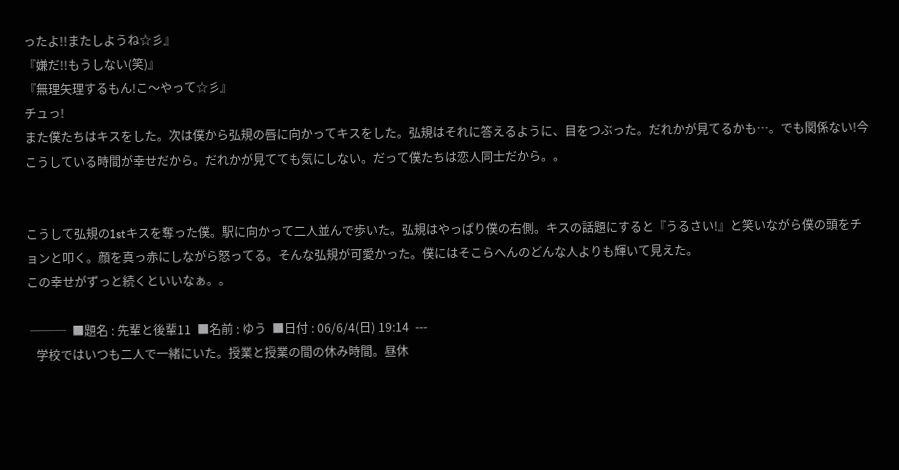ったよ!!またしようね☆彡』
『嫌だ!!もうしない(笑)』
『無理矢理するもん!こ〜やって☆彡』
チュっ!
また僕たちはキスをした。次は僕から弘規の唇に向かってキスをした。弘規はそれに答えるように、目をつぶった。だれかが見てるかも…。でも関係ない!今こうしている時間が幸せだから。だれかが見てても気にしない。だって僕たちは恋人同士だから。。


こうして弘規の1stキスを奪った僕。駅に向かって二人並んで歩いた。弘規はやっぱり僕の右側。キスの話題にすると『うるさい!』と笑いながら僕の頭をチョンと叩く。顔を真っ赤にしながら怒ってる。そんな弘規が可愛かった。僕にはそこらへんのどんな人よりも輝いて見えた。
この幸せがずっと続くといいなぁ。。

 ───  ■題名 : 先輩と後輩11  ■名前 : ゆう  ■日付 : 06/6/4(日) 19:14  ---
   学校ではいつも二人で一緒にいた。授業と授業の間の休み時間。昼休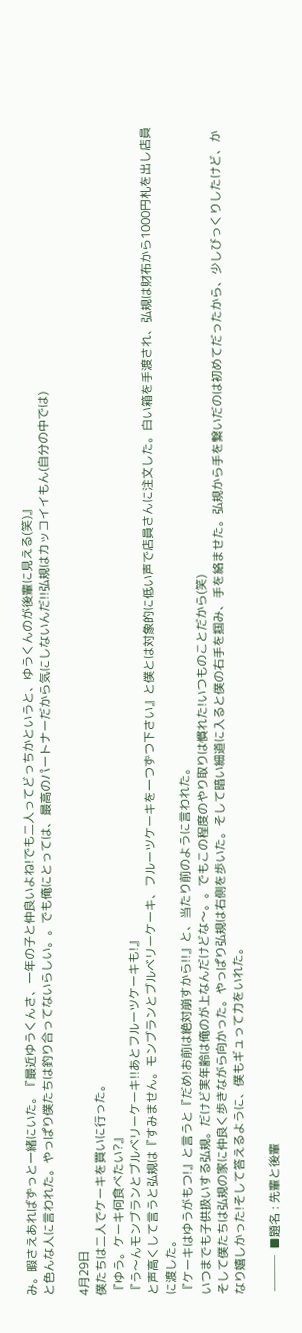み。暇さえあればずっと一緒にいた。『最近ゆうくんさ、一年の子と仲良いよね!でも二人ってどっちかというと、ゆうくんのが後輩に見える(笑)』
と色んな人に言われた。やっぱり僕たちは釣り合ってないらしい。。でも俺にとっては、最高のパートナーだから気にしないんだ!!弘規はカッコイイもん(自分の中では)

4月29日
僕たちは二人でケーキを買いに行った。
『ゆう。ケーキ何食べたい?』
『う〜んモンブランとブルベリーケーキ!!あとフルーツケーキも!』
と声高くして言うと弘規は『すみません。モンブランとブルベリーケーキ、フルーツケーキを一つずつ下さい』と僕とは対象的に低い声で店員さんに注文した。白い箱を手渡され、弘規は財布から1000円札を出し店員に渡した。
『ケーキはゆうがもつ!』と言うと『だめ!お前は絶対崩すから!!』と、当たり前のように言われた。
いつまでも子供扱いする弘規。だけど実年齢は俺のが上なんだけどな〜。。でもこの程度のやり取りは慣れた!いつものことだから(笑)
そして僕たちは弘規の家に仲良く歩きながら向かった。やっぱり弘規は右側を歩いた。そして暗い細道に入ると僕の右手を掴み、手を絡ませた。弘規から手を繋いだのは初めてだったから、少しびっくりしたけど、かなり嬉しかった!そして答えるように、僕もギュって力をいれた。

 ───  ■題名 : 先輩と後輩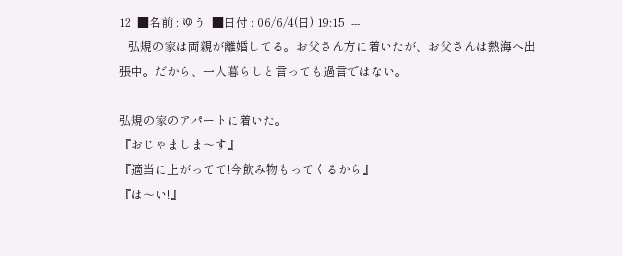12  ■名前 : ゆう  ■日付 : 06/6/4(日) 19:15  ---
   弘規の家は両親が離婚してる。お父さん方に着いたが、お父さんは熱海へ出張中。だから、一人暮らしと言っても過言ではない。

弘規の家のアパートに着いた。
『おじゃましま〜す』
『適当に上がってて!今飲み物もってくるから』
『は〜い!』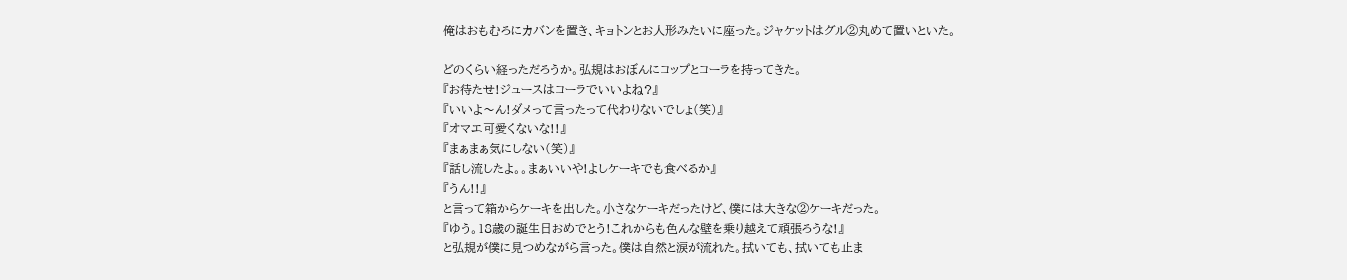俺はおもむろにカバンを置き、キョトンとお人形みたいに座った。ジャケットはグル②丸めて置いといた。

どのくらい経っただろうか。弘規はおぼんにコップとコーラを持ってきた。
『お待たせ!ジュースはコーラでいいよね?』
『いいよ〜ん!ダメって言ったって代わりないでしょ(笑)』
『オマエ可愛くないな!!』
『まぁまぁ気にしない(笑)』
『話し流したよ。。まぁいいや!よしケーキでも食べるか』
『うん!!』
と言って箱からケーキを出した。小さなケーキだったけど、僕には大きな②ケーキだった。
『ゆう。18歳の誕生日おめでとう!これからも色んな壁を乗り越えて頑張ろうな!』
と弘規が僕に見つめながら言った。僕は自然と涙が流れた。拭いても、拭いても止ま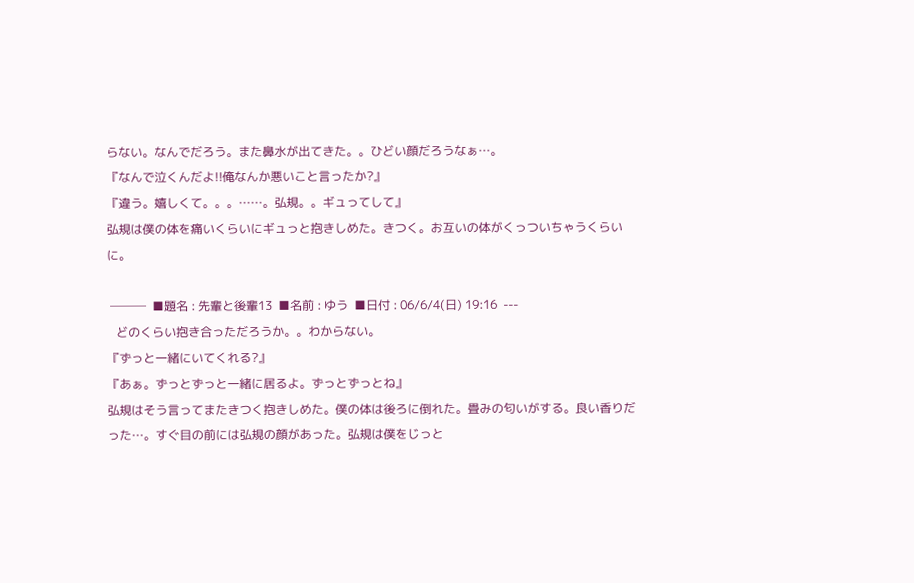らない。なんでだろう。また鼻水が出てきた。。ひどい顔だろうなぁ…。
『なんで泣くんだよ!!俺なんか悪いこと言ったか?』
『違う。嬉しくて。。。……。弘規。。ギュってして』
弘規は僕の体を痛いくらいにギュっと抱きしめた。きつく。お互いの体がくっついちゃうくらいに。

 ───  ■題名 : 先輩と後輩13  ■名前 : ゆう  ■日付 : 06/6/4(日) 19:16  ---
   どのくらい抱き合っただろうか。。わからない。
『ずっと一緒にいてくれる?』
『あぁ。ずっとずっと一緒に居るよ。ずっとずっとね』
弘規はそう言ってまたきつく抱きしめた。僕の体は後ろに倒れた。畳みの匂いがする。良い香りだった…。すぐ目の前には弘規の顔があった。弘規は僕をじっと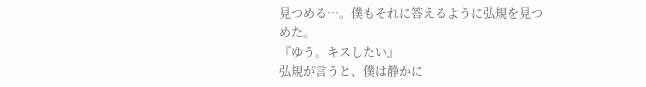見つめる…。僕もそれに答えるように弘規を見つめた。
『ゆう。キスしたい』
弘規が言うと、僕は静かに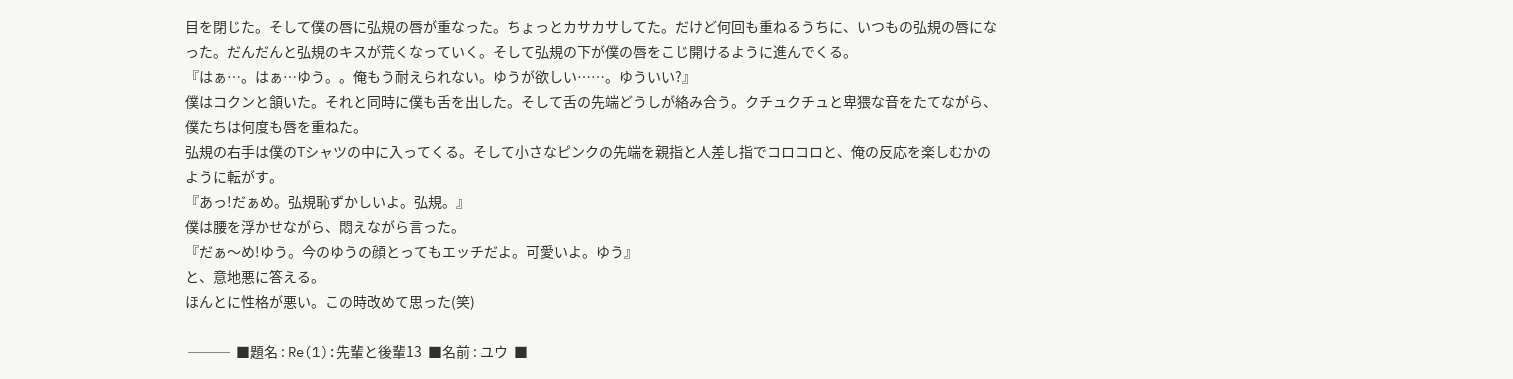目を閉じた。そして僕の唇に弘規の唇が重なった。ちょっとカサカサしてた。だけど何回も重ねるうちに、いつもの弘規の唇になった。だんだんと弘規のキスが荒くなっていく。そして弘規の下が僕の唇をこじ開けるように進んでくる。
『はぁ…。はぁ…ゆう。。俺もう耐えられない。ゆうが欲しい……。ゆういい?』
僕はコクンと頷いた。それと同時に僕も舌を出した。そして舌の先端どうしが絡み合う。クチュクチュと卑猥な音をたてながら、僕たちは何度も唇を重ねた。
弘規の右手は僕のTシャツの中に入ってくる。そして小さなピンクの先端を親指と人差し指でコロコロと、俺の反応を楽しむかのように転がす。
『あっ!だぁめ。弘規恥ずかしいよ。弘規。』
僕は腰を浮かせながら、悶えながら言った。
『だぁ〜め!ゆう。今のゆうの顔とってもエッチだよ。可愛いよ。ゆう』
と、意地悪に答える。
ほんとに性格が悪い。この時改めて思った(笑)

 ───  ■題名 : Re(1):先輩と後輩13  ■名前 : ユウ  ■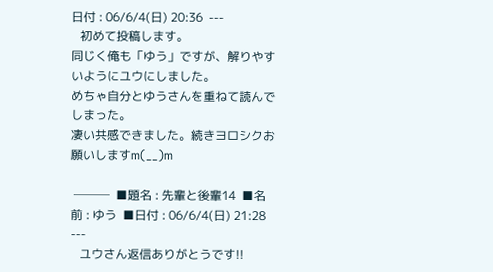日付 : 06/6/4(日) 20:36  ---
   初めて投稿します。
同じく俺も「ゆう」ですが、解りやすいようにユウにしました。
めちゃ自分とゆうさんを重ねて読んでしまった。
凄い共感できました。続きヨロシクお願いしますm(__)m

 ───  ■題名 : 先輩と後輩14  ■名前 : ゆう  ■日付 : 06/6/4(日) 21:28  ---
   ユウさん返信ありがとうです!!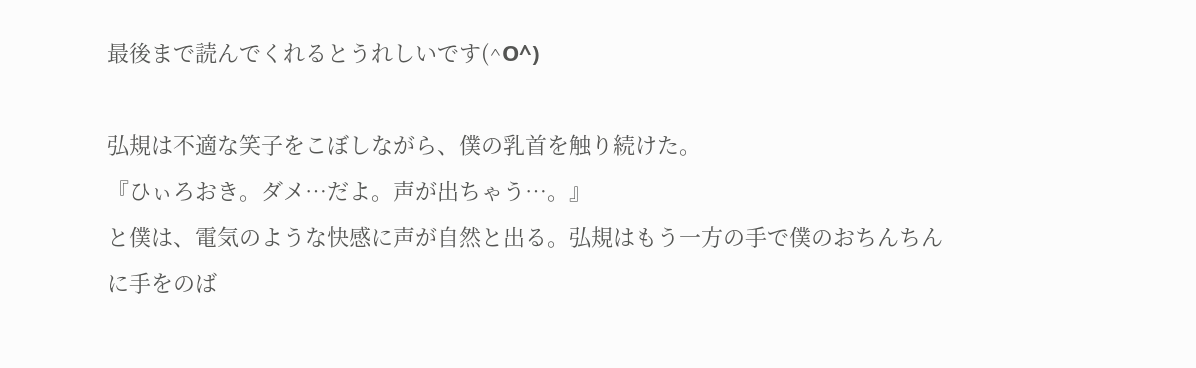最後まで読んでくれるとうれしいです(^O^)

弘規は不適な笑子をこぼしながら、僕の乳首を触り続けた。
『ひぃろおき。ダメ…だよ。声が出ちゃう…。』
と僕は、電気のような快感に声が自然と出る。弘規はもう一方の手で僕のおちんちんに手をのば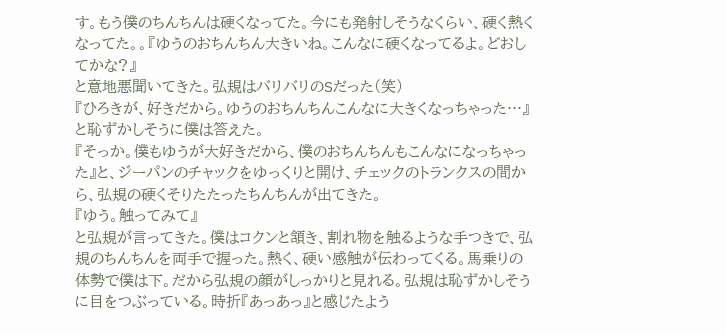す。もう僕のちんちんは硬くなってた。今にも発射しそうなくらい、硬く熱くなってた。。『ゆうのおちんちん大きいね。こんなに硬くなってるよ。どおしてかな?』
と意地悪聞いてきた。弘規はバリバリのSだった(笑)
『ひろきが、好きだから。ゆうのおちんちんこんなに大きくなっちゃった…』
と恥ずかしそうに僕は答えた。
『そっか。僕もゆうが大好きだから、僕のおちんちんもこんなになっちゃった』と、ジーパンのチャックをゆっくりと開け、チェックのトランクスの間から、弘規の硬くそりたたったちんちんが出てきた。
『ゆう。触ってみて』
と弘規が言ってきた。僕はコクンと頷き、割れ物を触るような手つきで、弘規のちんちんを両手で握った。熱く、硬い感触が伝わってくる。馬乗りの体勢で僕は下。だから弘規の顔がしっかりと見れる。弘規は恥ずかしそうに目をつぶっている。時折『あっあっ』と感じたよう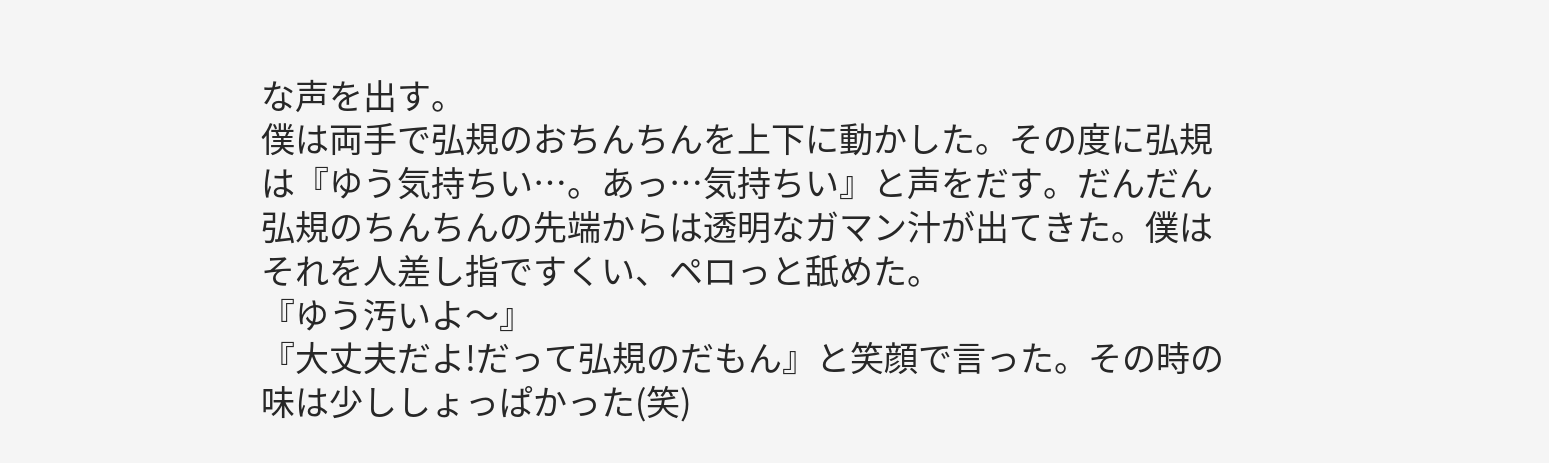な声を出す。
僕は両手で弘規のおちんちんを上下に動かした。その度に弘規は『ゆう気持ちい…。あっ…気持ちい』と声をだす。だんだん弘規のちんちんの先端からは透明なガマン汁が出てきた。僕はそれを人差し指ですくい、ペロっと舐めた。
『ゆう汚いよ〜』
『大丈夫だよ!だって弘規のだもん』と笑顔で言った。その時の味は少ししょっぱかった(笑)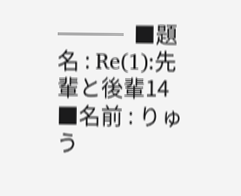───  ■題名 : Re(1):先輩と後輩14  ■名前 : りゅう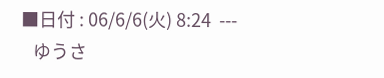■日付 : 06/6/6(火) 8:24  ---
   ゆうさ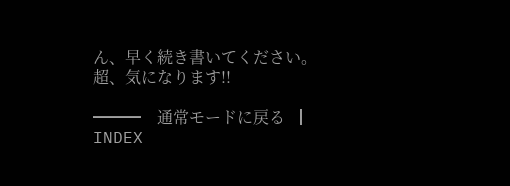ん、早く続き書いてください。
超、気になります!!

━━━    通常モードに戻る  ┃  INDEX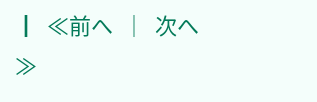┃  ≪前へ  │  次へ≫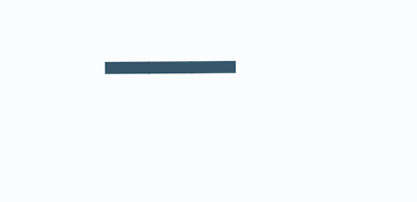━━━